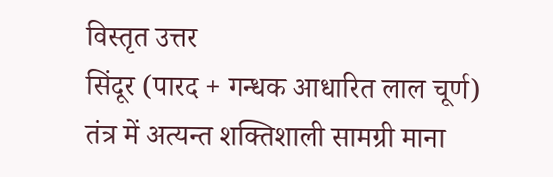विस्तृत उत्तर
सिंदूर (पारद + गन्धक आधारित लाल चूर्ण) तंत्र में अत्यन्त शक्तिशाली सामग्री माना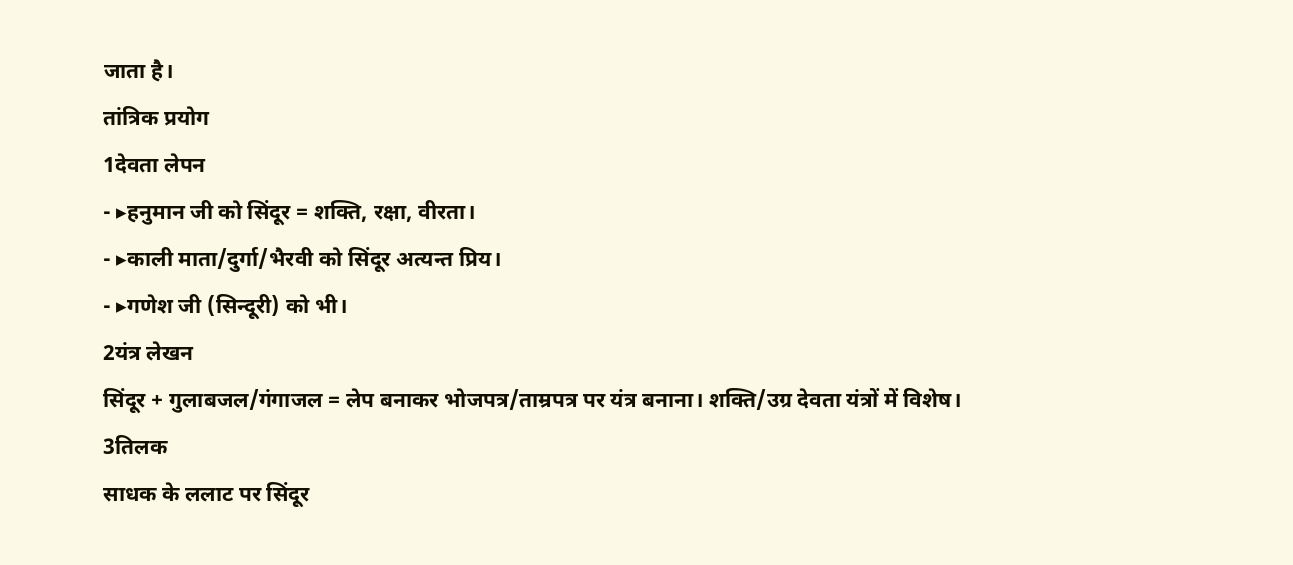जाता है।
तांत्रिक प्रयोग
1देवता लेपन
- ▸हनुमान जी को सिंदूर = शक्ति, रक्षा, वीरता।
- ▸काली माता/दुर्गा/भैरवी को सिंदूर अत्यन्त प्रिय।
- ▸गणेश जी (सिन्दूरी) को भी।
2यंत्र लेखन
सिंदूर + गुलाबजल/गंगाजल = लेप बनाकर भोजपत्र/ताम्रपत्र पर यंत्र बनाना। शक्ति/उग्र देवता यंत्रों में विशेष।
3तिलक
साधक के ललाट पर सिंदूर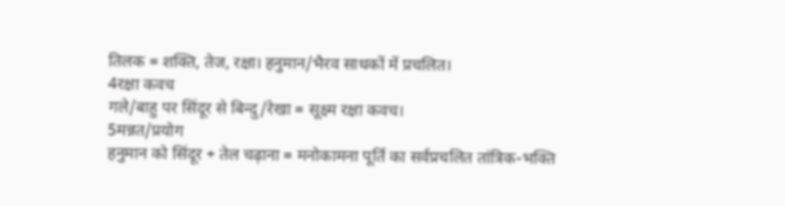तिलक = शक्ति, तेज, रक्षा। हनुमान/भैरव साधकों में प्रचलित।
4रक्षा कवच
गले/बाहु पर सिंदूर से बिन्दु/रेखा = सूक्ष्म रक्षा कवच।
5मन्नत/प्रयोग
हनुमान को सिंदूर + तेल चढ़ाना = मनोकामना पूर्ति का सर्वप्रचलित तांत्रिक-भक्ति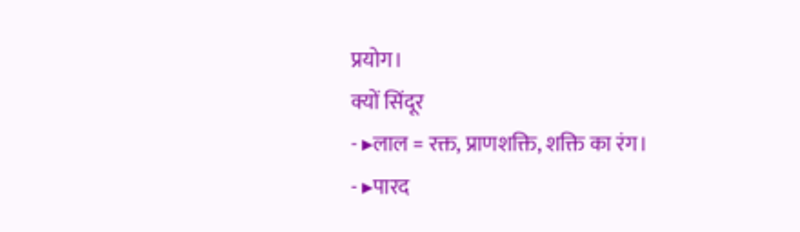प्रयोग।
क्यों सिंदूर
- ▸लाल = रक्त, प्राणशक्ति, शक्ति का रंग।
- ▸पारद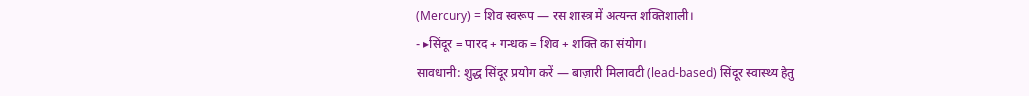(Mercury) = शिव स्वरूप — रस शास्त्र में अत्यन्त शक्तिशाली।
- ▸सिंदूर = पारद + गन्धक = शिव + शक्ति का संयोग।
सावधानी: शुद्ध सिंदूर प्रयोग करें — बाज़ारी मिलावटी (lead-based) सिंदूर स्वास्थ्य हेतु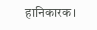हानिकारक।